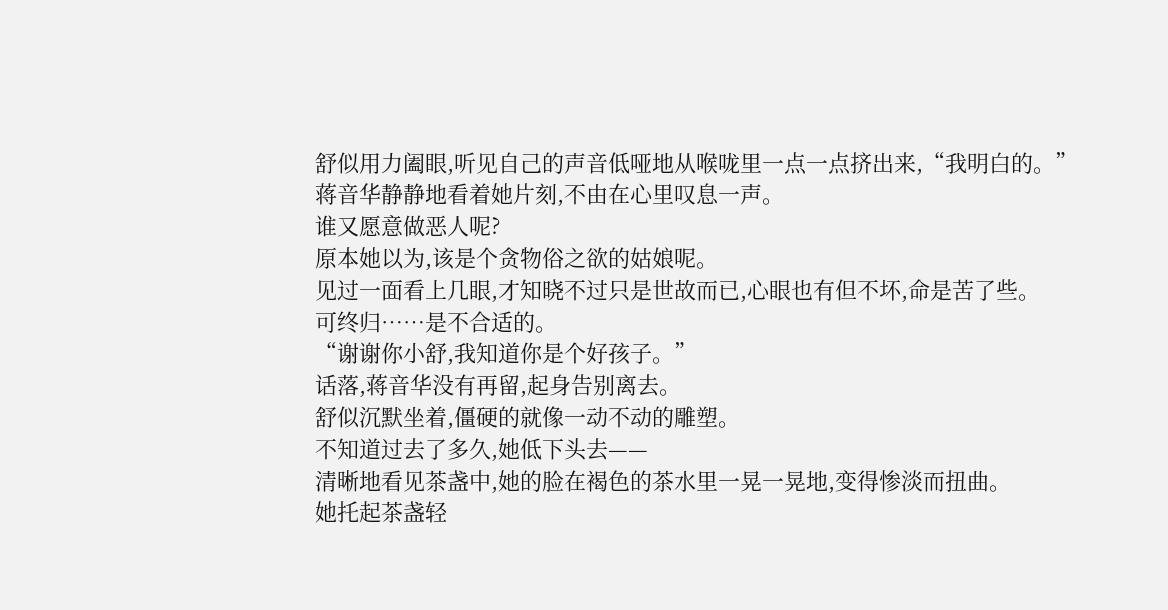舒似用力阖眼,听见自己的声音低哑地从喉咙里一点一点挤出来,“我明白的。”
蒋音华静静地看着她片刻,不由在心里叹息一声。
谁又愿意做恶人呢?
原本她以为,该是个贪物俗之欲的姑娘呢。
见过一面看上几眼,才知晓不过只是世故而已,心眼也有但不坏,命是苦了些。
可终归……是不合适的。
“谢谢你小舒,我知道你是个好孩子。”
话落,蒋音华没有再留,起身告别离去。
舒似沉默坐着,僵硬的就像一动不动的雕塑。
不知道过去了多久,她低下头去——
清晰地看见茶盏中,她的脸在褐色的茶水里一晃一晃地,变得惨淡而扭曲。
她托起茶盏轻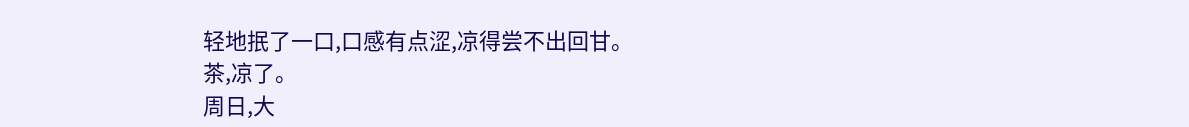轻地抿了一口,口感有点涩,凉得尝不出回甘。
茶,凉了。
周日,大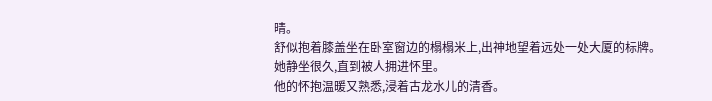晴。
舒似抱着膝盖坐在卧室窗边的榻榻米上,出神地望着远处一处大厦的标牌。
她静坐很久,直到被人拥进怀里。
他的怀抱温暖又熟悉,浸着古龙水儿的清香。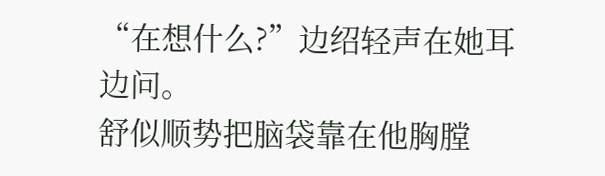“在想什么?”边绍轻声在她耳边问。
舒似顺势把脑袋靠在他胸膛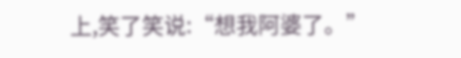上,笑了笑说:“想我阿婆了。”